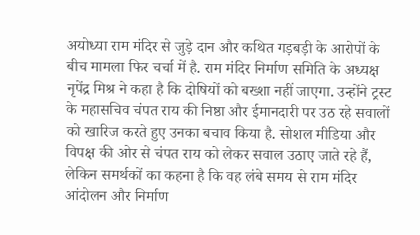अयोध्या राम मंदिर से जुड़े दान और कथित गड़बड़ी के आरोपों के बीच मामला फिर चर्चा में है. राम मंदिर निर्माण समिति के अध्यक्ष नृपेंद्र मिश्र ने कहा है कि दोषियों को बख्शा नहीं जाएगा. उन्होंने ट्रस्ट के महासचिव चंपत राय की निष्ठा और ईमानदारी पर उठ रहे सवालों को खारिज करते हुए उनका बचाव किया है. सोशल मीडिया और विपक्ष की ओर से चंपत राय को लेकर सवाल उठाए जाते रहे हैं, लेकिन समर्थकों का कहना है कि वह लंबे समय से राम मंदिर आंदोलन और निर्माण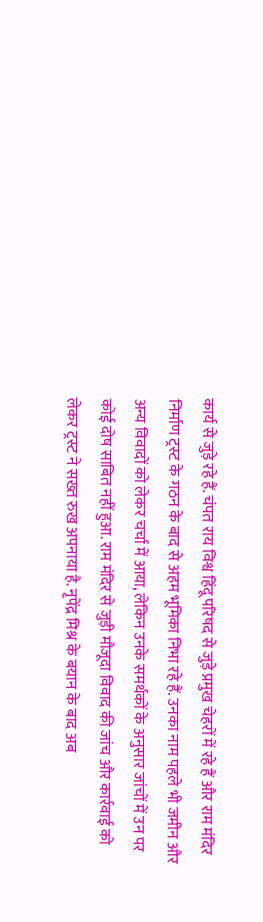कार्य से जुड़े रहे हैं. चंपत राय विश्व हिंदू परिषद से जुड़े प्रमुख चेहरों में रहे हैं और राम मंदिर निर्माण ट्रस्ट के गठन के बाद से अहम भूमिका निभा रहे हैं. उनका नाम पहले भी जमीन और अन्य विवादों को लेकर चर्चा में आया, लेकिन उनके समर्थकों के अनुसार जांचों में उन पर कोई दोष साबित नहीं हुआ. राम मंदिर से जुड़ी मौजूदा विवाद की जांच और कार्रवाई को लेकर ट्रस्ट ने सख्त रुख अपनाया है. नृपेंद्र मिश्र के बयान के बाद अब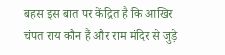बहस इस बात पर केंद्रित है कि आखिर चंपत राय कौन हैं और राम मंदिर से जुड़े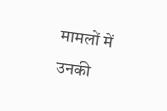मामलों में उनकी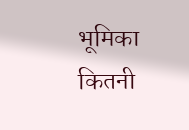भूमिका कितनी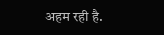अहम रही है.